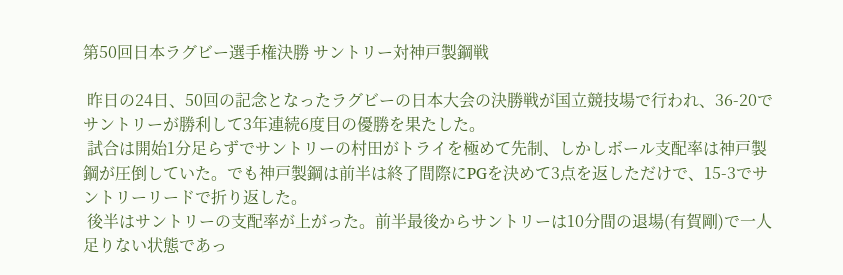第50回日本ラグビー選手権決勝 サントリー対神戸製鋼戦

 昨日の24日、50回の記念となったラグビーの日本大会の決勝戦が国立競技場で行われ、36-20でサントリーが勝利して3年連続6度目の優勝を果たした。
 試合は開始1分足らずでサントリーの村田がトライを極めて先制、しかしボール支配率は神戸製鋼が圧倒していた。でも神戸製鋼は前半は終了間際にPGを決めて3点を返しただけで、15-3でサントリーリードで折り返した。
 後半はサントリーの支配率が上がった。前半最後からサントリーは10分間の退場(有賀剛)で一人足りない状態であっ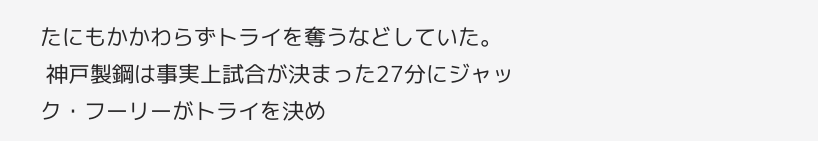たにもかかわらずトライを奪うなどしていた。
 神戸製鋼は事実上試合が決まった27分にジャック・フーリーがトライを決め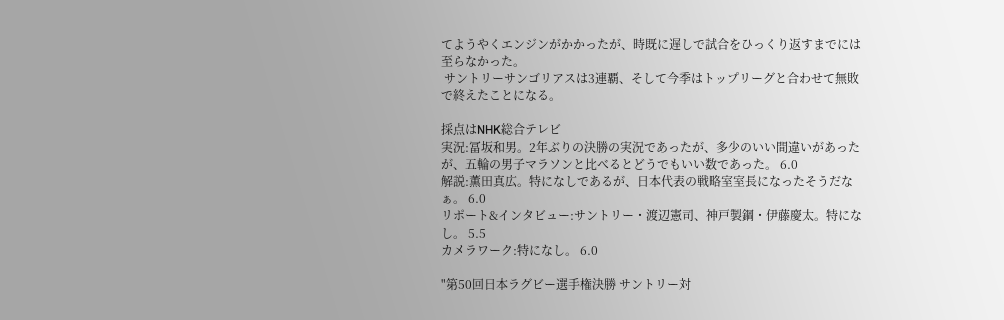てようやくエンジンがかかったが、時既に遅しで試合をひっくり返すまでには至らなかった。
 サントリーサンゴリアスは3連覇、そして今季はトップリーグと合わせて無敗で終えたことになる。

採点はNHK総合テレビ
実況:冨坂和男。2年ぶりの決勝の実況であったが、多少のいい間違いがあったが、五輪の男子マラソンと比べるとどうでもいい数であった。 6.0
解説:薫田真広。特になしであるが、日本代表の戦略室室長になったそうだなぁ。 6.0
リポート&インタビュー:サントリー・渡辺憲司、神戸製鋼・伊藤慶太。特になし。 5.5
カメラワーク:特になし。 6.0

"第50回日本ラグビー選手権決勝 サントリー対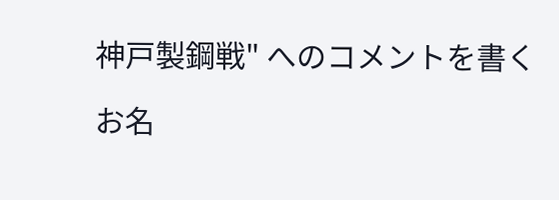神戸製鋼戦" へのコメントを書く

お名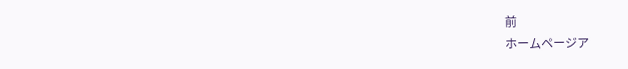前
ホームページア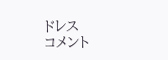ドレス
コメント